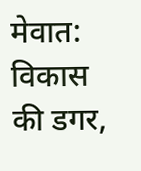मेवात: विकास की डगर,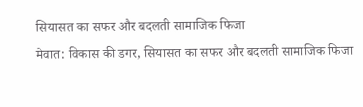सियासत का सफर और बदलती सामाजिक फिजा
मेवात: विकास की डगर, सियासत का सफर और बदलती सामाजिक फिजा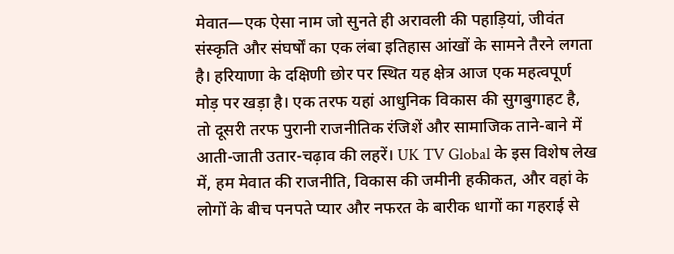मेवात—एक ऐसा नाम जो सुनते ही अरावली की पहाड़ियां, जीवंत संस्कृति और संघर्षों का एक लंबा इतिहास आंखों के सामने तैरने लगता है। हरियाणा के दक्षिणी छोर पर स्थित यह क्षेत्र आज एक महत्वपूर्ण मोड़ पर खड़ा है। एक तरफ यहां आधुनिक विकास की सुगबुगाहट है, तो दूसरी तरफ पुरानी राजनीतिक रंजिशें और सामाजिक ताने-बाने में आती-जाती उतार-चढ़ाव की लहरें। UK TV Global के इस विशेष लेख में, हम मेवात की राजनीति, विकास की जमीनी हकीकत, और वहां के लोगों के बीच पनपते प्यार और नफरत के बारीक धागों का गहराई से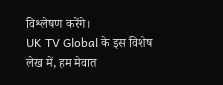विश्लेषण करेंगे।
UK TV Global के इस विशेष लेख में, हम मेवात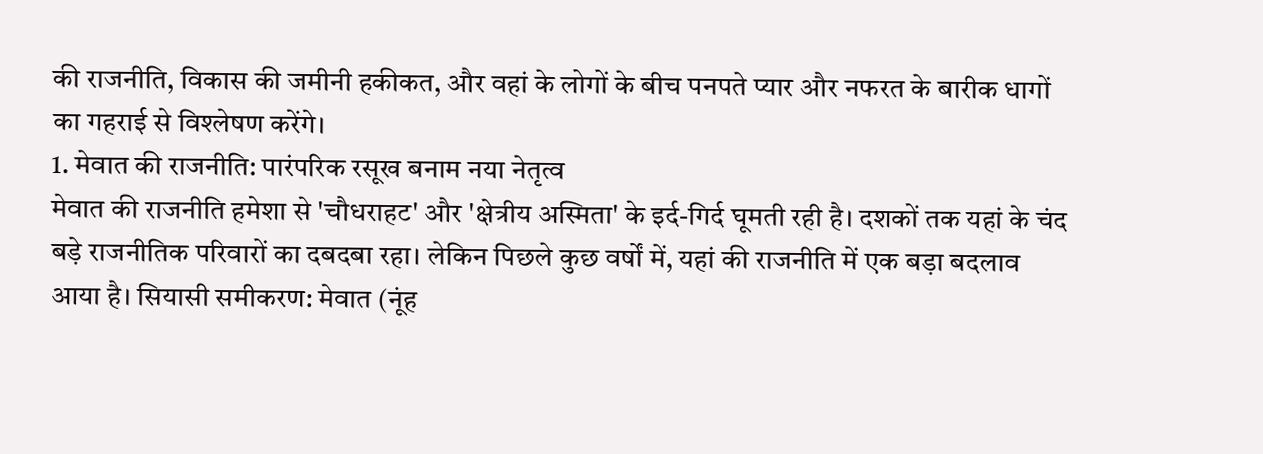की राजनीति, विकास की जमीनी हकीकत, और वहां के लोगों के बीच पनपते प्यार और नफरत के बारीक धागों का गहराई से विश्लेषण करेंगे।
1. मेवात की राजनीति: पारंपरिक रसूख बनाम नया नेतृत्व
मेवात की राजनीति हमेशा से 'चौधराहट' और 'क्षेत्रीय अस्मिता' के इर्द-गिर्द घूमती रही है। दशकों तक यहां के चंद बड़े राजनीतिक परिवारों का दबदबा रहा। लेकिन पिछले कुछ वर्षों में, यहां की राजनीति में एक बड़ा बदलाव आया है। सियासी समीकरण: मेवात (नूंह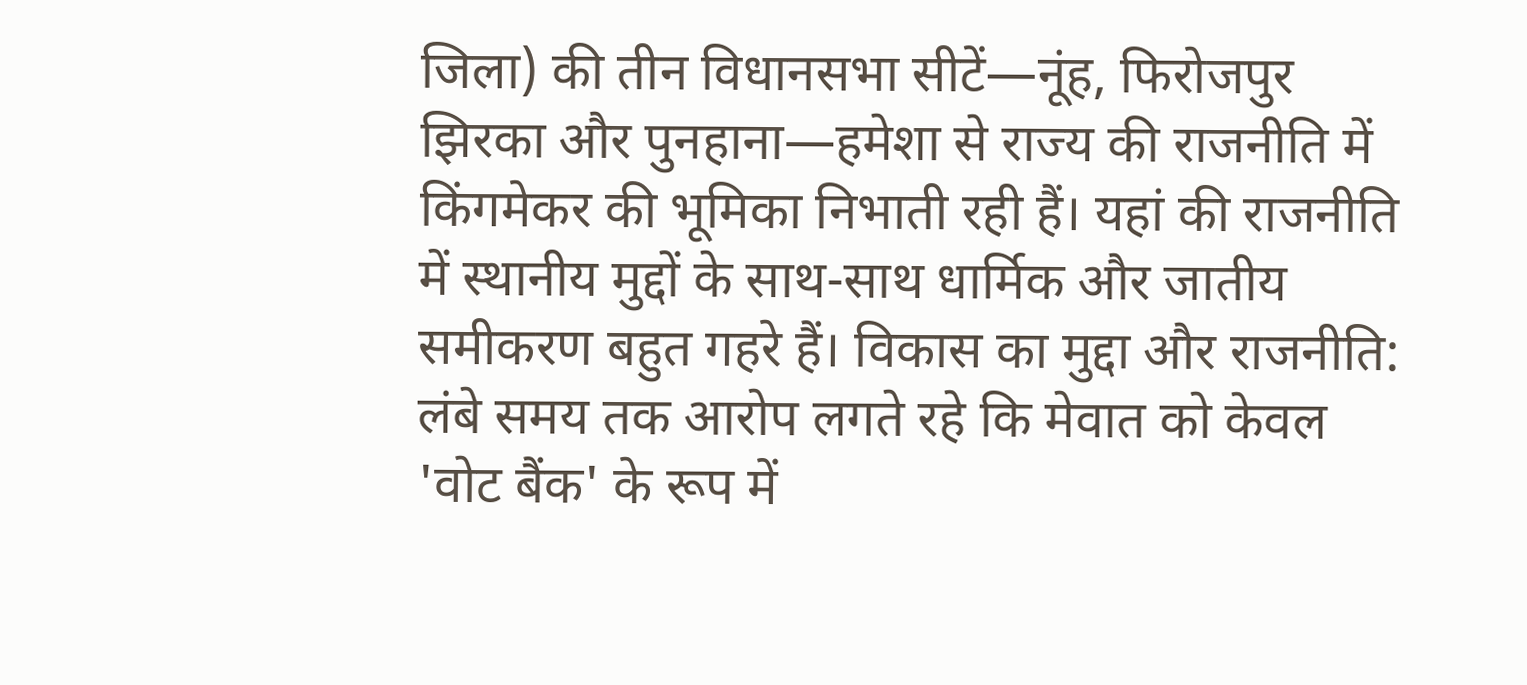जिला) की तीन विधानसभा सीटें—नूंह, फिरोजपुर झिरका और पुनहाना—हमेशा से राज्य की राजनीति में किंगमेकर की भूमिका निभाती रही हैं। यहां की राजनीति में स्थानीय मुद्दों के साथ-साथ धार्मिक और जातीय समीकरण बहुत गहरे हैं। विकास का मुद्दा और राजनीति: लंबे समय तक आरोप लगते रहे कि मेवात को केवल 'वोट बैंक' के रूप में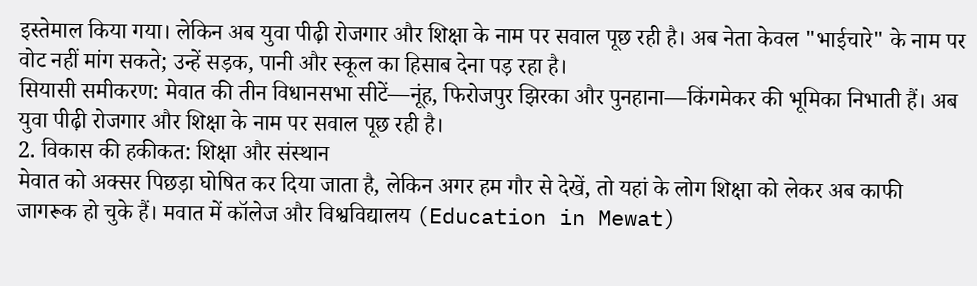इस्तेमाल किया गया। लेकिन अब युवा पीढ़ी रोजगार और शिक्षा के नाम पर सवाल पूछ रही है। अब नेता केवल "भाईचारे" के नाम पर वोट नहीं मांग सकते; उन्हें सड़क, पानी और स्कूल का हिसाब देना पड़ रहा है।
सियासी समीकरण: मेवात की तीन विधानसभा सीटें—नूंह, फिरोजपुर झिरका और पुनहाना—किंगमेकर की भूमिका निभाती हैं। अब युवा पीढ़ी रोजगार और शिक्षा के नाम पर सवाल पूछ रही है।
2. विकास की हकीकत: शिक्षा और संस्थान
मेवात को अक्सर पिछड़ा घोषित कर दिया जाता है, लेकिन अगर हम गौर से देखें, तो यहां के लोग शिक्षा को लेकर अब काफी जागरूक हो चुके हैं। मवात में कॉलेज और विश्वविद्यालय (Education in Mewat)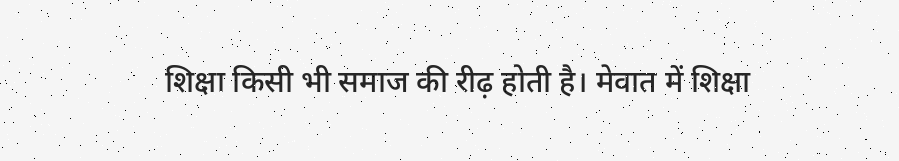शिक्षा किसी भी समाज की रीढ़ होती है। मेवात में शिक्षा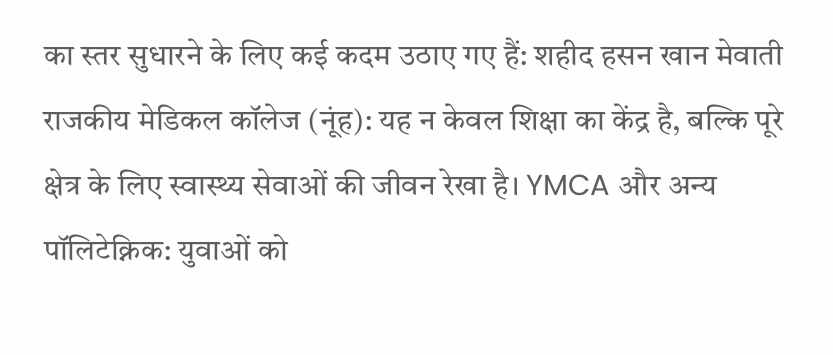का स्तर सुधारने के लिए कई कदम उठाए गए हैं: शहीद हसन खान मेवाती राजकीय मेडिकल कॉलेज (नूंह): यह न केवल शिक्षा का केंद्र है, बल्कि पूरे क्षेत्र के लिए स्वास्थ्य सेवाओं की जीवन रेखा है। YMCA और अन्य पॉलिटेक्निक: युवाओं को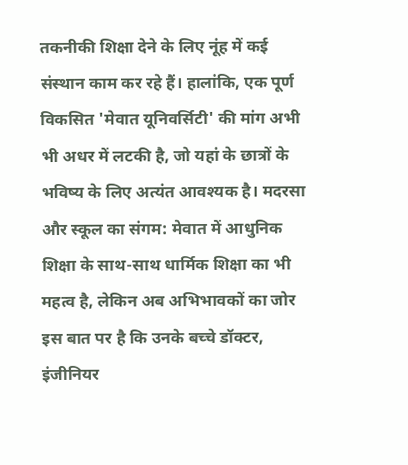तकनीकी शिक्षा देने के लिए नूंह में कई संस्थान काम कर रहे हैं। हालांकि, एक पूर्ण विकसित 'मेवात यूनिवर्सिटी' की मांग अभी भी अधर में लटकी है, जो यहां के छात्रों के भविष्य के लिए अत्यंत आवश्यक है। मदरसा और स्कूल का संगम: मेवात में आधुनिक शिक्षा के साथ-साथ धार्मिक शिक्षा का भी महत्व है, लेकिन अब अभिभावकों का जोर इस बात पर है कि उनके बच्चे डॉक्टर, इंजीनियर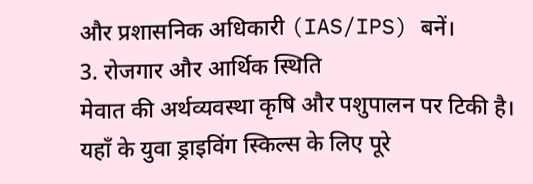और प्रशासनिक अधिकारी (IAS/IPS) बनें।
3. रोजगार और आर्थिक स्थिति
मेवात की अर्थव्यवस्था कृषि और पशुपालन पर टिकी है। यहाँ के युवा ड्राइविंग स्किल्स के लिए पूरे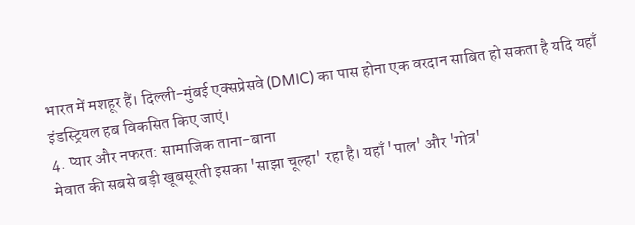भारत में मशहूर हैं। दिल्ली-मुंबई एक्सप्रेसवे (DMIC) का पास होना एक वरदान साबित हो सकता है यदि यहाँ इंडस्ट्रियल हब विकसित किए जाएं।
4. प्यार और नफरत: सामाजिक ताना-बाना
मेवात की सबसे बड़ी खूबसूरती इसका 'साझा चूल्हा' रहा है। यहाँ 'पाल' और 'गोत्र'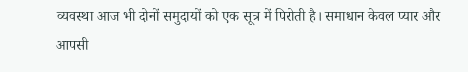व्यवस्था आज भी दोनों समुदायों को एक सूत्र में पिरोती है। समाधान केवल प्यार और आपसी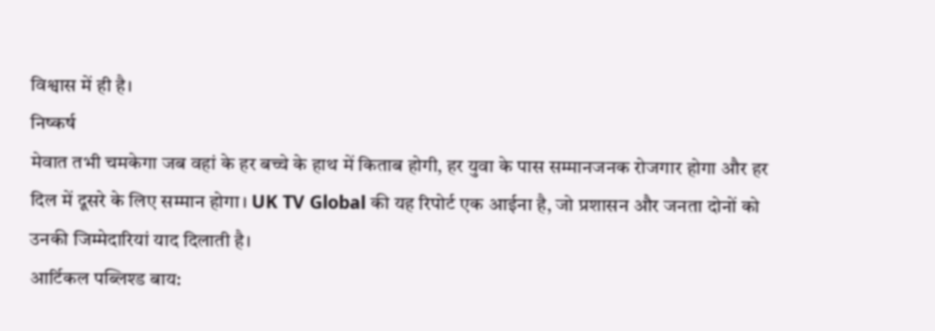विश्वास में ही है।
निष्कर्ष
मेवात तभी चमकेगा जब वहां के हर बच्चे के हाथ में किताब होगी, हर युवा के पास सम्मानजनक रोजगार होगा और हर दिल में दूसरे के लिए सम्मान होगा। UK TV Global की यह रिपोर्ट एक आईना है, जो प्रशासन और जनता दोनों को उनकी जिम्मेदारियां याद दिलाती है।
आर्टिकल पब्लिश्ड बाय: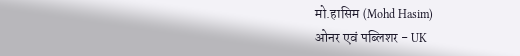मो.हासिम (Mohd Hasim)
ओनर एवं पब्लिशर - UK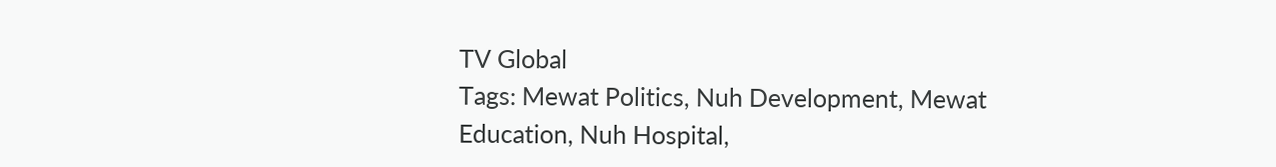TV Global
Tags: Mewat Politics, Nuh Development, Mewat Education, Nuh Hospital,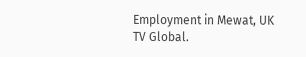Employment in Mewat, UK TV Global.